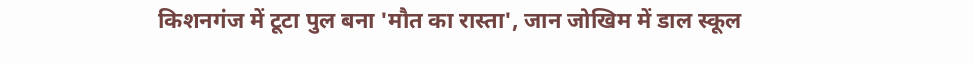किशनगंज में टूटा पुल बना 'मौत का रास्ता', जान जोखिम में डाल स्कूल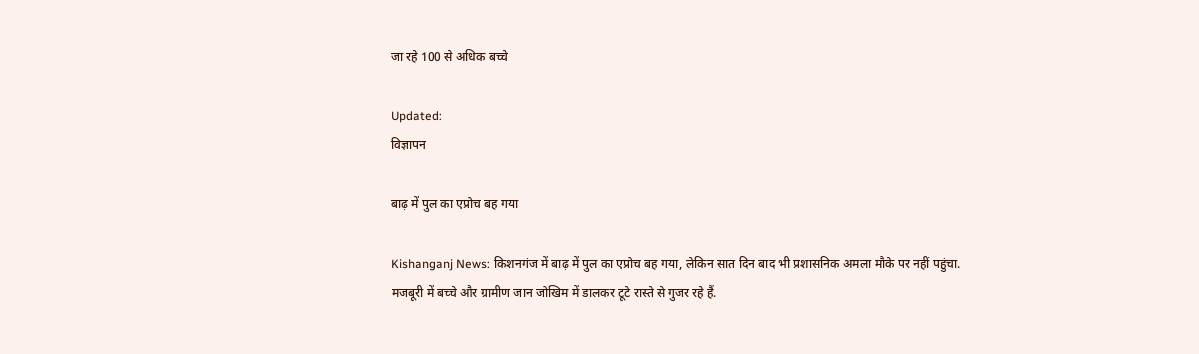जा रहे 100 से अधिक बच्चे

Updated:
विज्ञापन

बाढ़ में पुल का एप्रोच बह गया

Kishanganj News: किशनगंज में बाढ़ में पुल का एप्रोच बह गया, लेकिन सात दिन बाद भी प्रशासनिक अमला मौके पर नहीं पहुंचा. मजबूरी में बच्चे और ग्रामीण जान जोखिम में डालकर टूटे रास्ते से गुजर रहे हैं.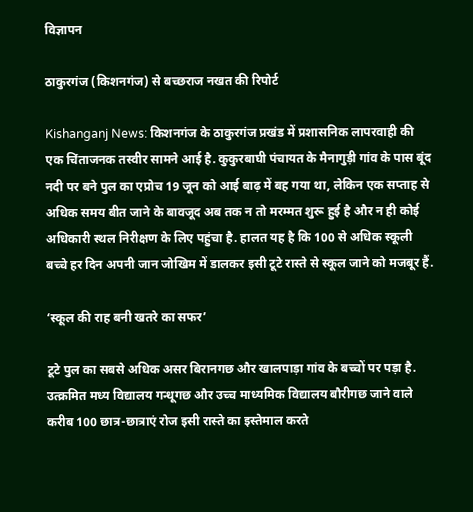विज्ञापन

ठाकुरगंज (किशनगंज) से बच्छराज नखत की रिपोर्ट

Kishanganj News: किशनगंज के ठाकुरगंज प्रखंड में प्रशासनिक लापरवाही की एक चिंताजनक तस्वीर सामने आई है. कुकुरबाघी पंचायत के मैनागुड़ी गांव के पास बूंद नदी पर बने पुल का एप्रोच 19 जून को आई बाढ़ में बह गया था, लेकिन एक सप्ताह से अधिक समय बीत जाने के बावजूद अब तक न तो मरम्मत शुरू हुई है और न ही कोई अधिकारी स्थल निरीक्षण के लिए पहुंचा है. हालत यह है कि 100 से अधिक स्कूली बच्चे हर दिन अपनी जान जोखिम में डालकर इसी टूटे रास्ते से स्कूल जाने को मजबूर हैं.

‘स्कूल की राह बनी खतरे का सफर’

टूटे पुल का सबसे अधिक असर बिरानगछ और खालपाड़ा गांव के बच्चों पर पड़ा है. उत्क्रमित मध्य विद्यालय गन्धूगछ और उच्च माध्यमिक विद्यालय बौरीगछ जाने वाले करीब 100 छात्र-छात्राएं रोज इसी रास्ते का इस्तेमाल करते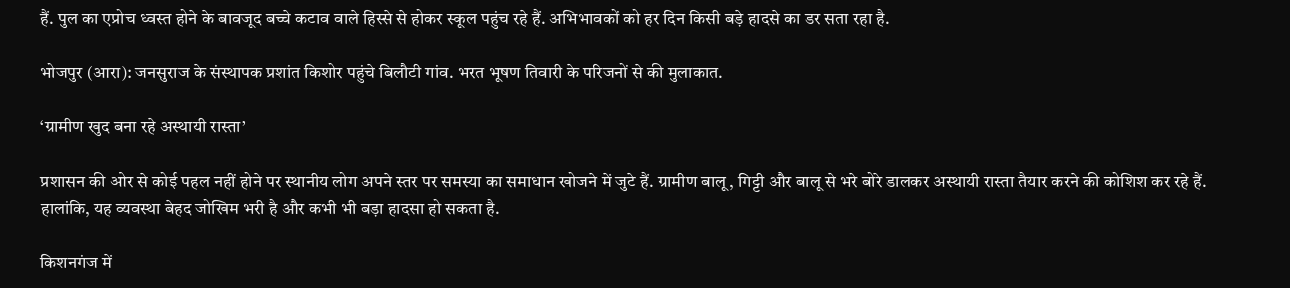हैं. पुल का एप्रोच ध्वस्त होने के बावजूद बच्चे कटाव वाले हिस्से से होकर स्कूल पहुंच रहे हैं. अभिभावकों को हर दिन किसी बड़े हादसे का डर सता रहा है.

भोजपुर (आरा): जनसुराज के संस्थापक प्रशांत किशोर पहुंचे बिलौटी गांव. भरत भूषण तिवारी के परिजनों से की मुलाकात.

‘ग्रामीण खुद बना रहे अस्थायी रास्ता’

प्रशासन की ओर से कोई पहल नहीं होने पर स्थानीय लोग अपने स्तर पर समस्या का समाधान खोजने में जुटे हैं. ग्रामीण बालू, गिट्टी और बालू से भरे बोरे डालकर अस्थायी रास्ता तैयार करने की कोशिश कर रहे हैं. हालांकि, यह व्यवस्था बेहद जोखिम भरी है और कभी भी बड़ा हादसा हो सकता है.

किशनगंज में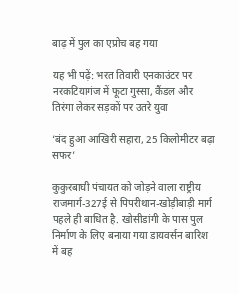बाढ़ में पुल का एप्रोच बह गया

यह भी पढ़ें: भरत तिवारी एनकाउंटर पर नरकटियागंज में फूटा गुस्सा, कैंडल और तिरंगा लेकर सड़कों पर उतरे युवा

‘बंद हुआ आखिरी सहारा, 25 किलोमीटर बढ़ा सफर’

कुकुरबाघी पंचायत को जोड़ने वाला राष्ट्रीय राजमार्ग-327ई से पिपरीथान-खोड़ीबाड़ी मार्ग पहले ही बाधित है. खोसीडांगी के पास पुल निर्माण के लिए बनाया गया डायवर्सन बारिश में बह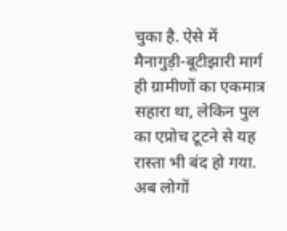चुका है. ऐसे में मैनागुड़ी-बूटीझारी मार्ग ही ग्रामीणों का एकमात्र सहारा था, लेकिन पुल का एप्रोच टूटने से यह रास्ता भी बंद हो गया. अब लोगों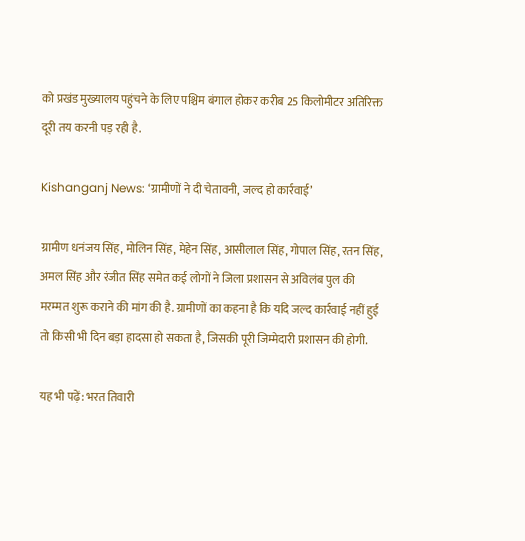को प्रखंड मुख्यालय पहुंचने के लिए पश्चिम बंगाल होकर करीब 25 किलोमीटर अतिरिक्त दूरी तय करनी पड़ रही है.

Kishanganj News: ‘ग्रामीणों ने दी चेतावनी, जल्द हो कार्रवाई’

ग्रामीण धनंजय सिंह, मोलिन सिंह, मेहेन सिंह, आसीलाल सिंह, गोपाल सिंह, रतन सिंह, अमल सिंह और रंजीत सिंह समेत कई लोगों ने जिला प्रशासन से अविलंब पुल की मरम्मत शुरू कराने की मांग की है. ग्रामीणों का कहना है कि यदि जल्द कार्रवाई नहीं हुई तो किसी भी दिन बड़ा हादसा हो सकता है, जिसकी पूरी जिम्मेदारी प्रशासन की होगी.

यह भी पढ़ें: भरत तिवारी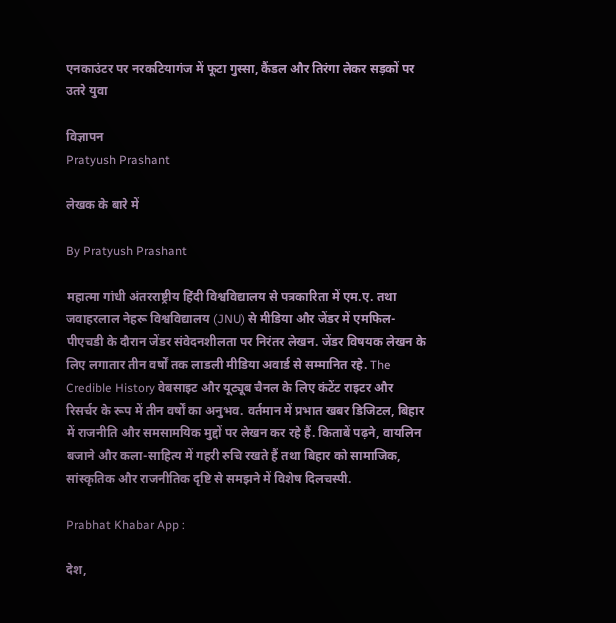एनकाउंटर पर नरकटियागंज में फूटा गुस्सा, कैंडल और तिरंगा लेकर सड़कों पर उतरे युवा

विज्ञापन
Pratyush Prashant

लेखक के बारे में

By Pratyush Prashant

महात्मा गांधी अंतरराष्ट्रीय हिंदी विश्वविद्यालय से पत्रकारिता में एम.ए. तथा जवाहरलाल नेहरू विश्वविद्यालय (JNU) से मीडिया और जेंडर में एमफिल-पीएचडी के दौरान जेंडर संवेदनशीलता पर निरंतर लेखन. जेंडर विषयक लेखन के लिए लगातार तीन वर्षों तक लाडली मीडिया अवार्ड से सम्मानित रहे. The Credible History वेबसाइट और यूट्यूब चैनल के लिए कंटेंट राइटर और रिसर्चर के रूप में तीन वर्षों का अनुभव. वर्तमान में प्रभात खबर डिजिटल, बिहार में राजनीति और समसामयिक मुद्दों पर लेखन कर रहे हैं. किताबें पढ़ने, वायलिन बजाने और कला-साहित्य में गहरी रुचि रखते हैं तथा बिहार को सामाजिक, सांस्कृतिक और राजनीतिक दृष्टि से समझने में विशेष दिलचस्पी.

Prabhat Khabar App :

देश,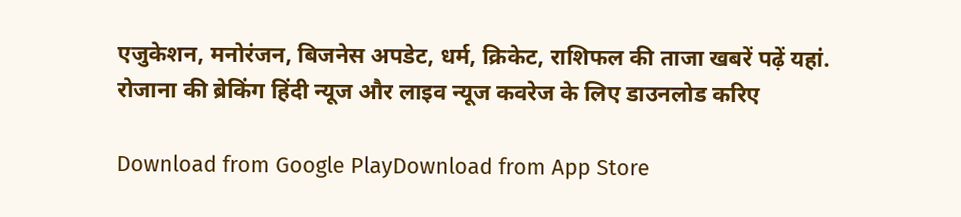एजुकेशन, मनोरंजन, बिजनेस अपडेट, धर्म, क्रिकेट, राशिफल की ताजा खबरें पढ़ें यहां. रोजाना की ब्रेकिंग हिंदी न्यूज और लाइव न्यूज कवरेज के लिए डाउनलोड करिए

Download from Google PlayDownload from App Store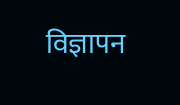विज्ञापन